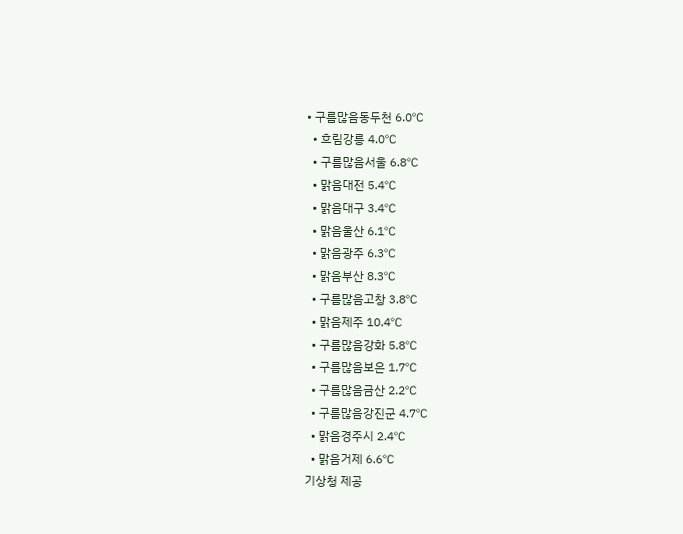• 구름많음동두천 6.0℃
  • 흐림강릉 4.0℃
  • 구름많음서울 6.8℃
  • 맑음대전 5.4℃
  • 맑음대구 3.4℃
  • 맑음울산 6.1℃
  • 맑음광주 6.3℃
  • 맑음부산 8.3℃
  • 구름많음고창 3.8℃
  • 맑음제주 10.4℃
  • 구름많음강화 5.8℃
  • 구름많음보은 1.7℃
  • 구름많음금산 2.2℃
  • 구름많음강진군 4.7℃
  • 맑음경주시 2.4℃
  • 맑음거제 6.6℃
기상청 제공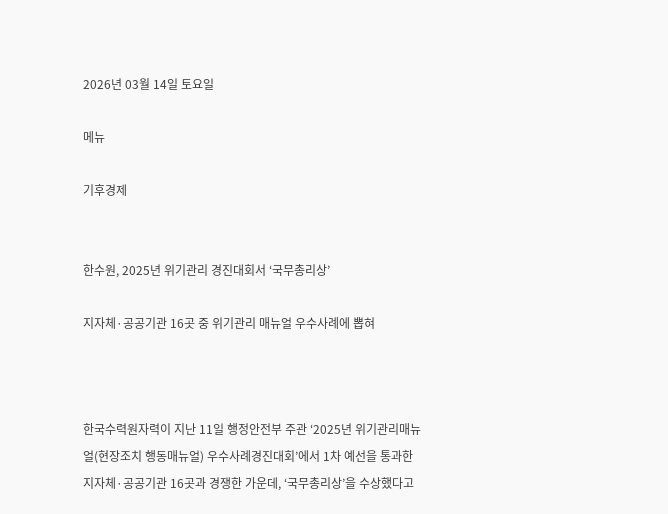2026년 03월 14일 토요일

메뉴

기후경제


한수원, 2025년 위기관리 경진대회서 ‘국무총리상’

지자체·공공기관 16곳 중 위기관리 매뉴얼 우수사례에 뽑혀



한국수력원자력이 지난 11일 행정안전부 주관 ‘2025년 위기관리매뉴얼(현장조치 행동매뉴얼) 우수사례경진대회’에서 1차 예선을 통과한 지자체·공공기관 16곳과 경쟁한 가운데, ‘국무총리상’을 수상했다고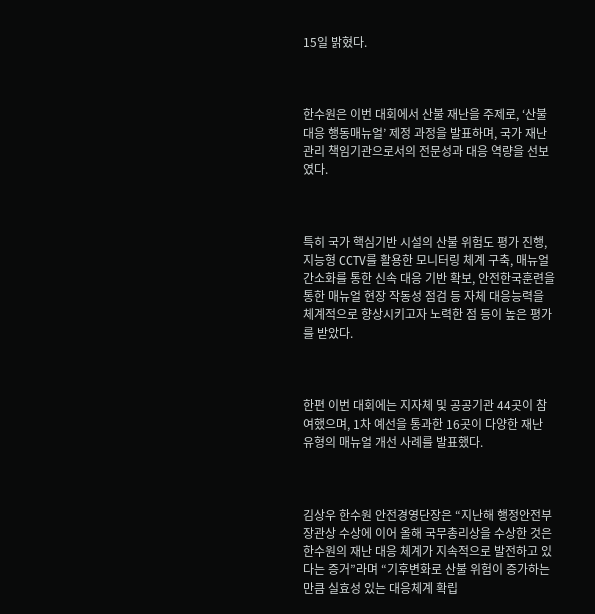15일 밝혔다.



한수원은 이번 대회에서 산불 재난을 주제로, ‘산불 대응 행동매뉴얼’ 제정 과정을 발표하며, 국가 재난관리 책임기관으로서의 전문성과 대응 역량을 선보였다.



특히 국가 핵심기반 시설의 산불 위험도 평가 진행, 지능형 CCTV를 활용한 모니터링 체계 구축, 매뉴얼 간소화를 통한 신속 대응 기반 확보, 안전한국훈련을 통한 매뉴얼 현장 작동성 점검 등 자체 대응능력을 체계적으로 향상시키고자 노력한 점 등이 높은 평가를 받았다.



한편 이번 대회에는 지자체 및 공공기관 44곳이 참여했으며, 1차 예선을 통과한 16곳이 다양한 재난 유형의 매뉴얼 개선 사례를 발표했다.



김상우 한수원 안전경영단장은 “지난해 행정안전부장관상 수상에 이어 올해 국무총리상을 수상한 것은 한수원의 재난 대응 체계가 지속적으로 발전하고 있다는 증거”라며 “기후변화로 산불 위험이 증가하는 만큼 실효성 있는 대응체계 확립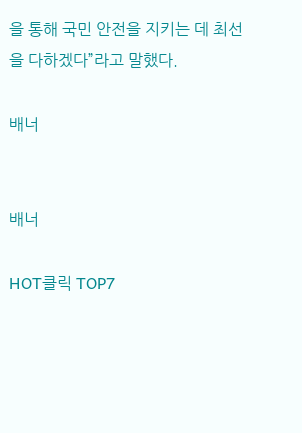을 통해 국민 안전을 지키는 데 최선을 다하겠다”라고 말했다.

배너


배너

HOT클릭 TOP7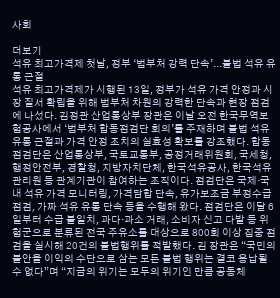사회

더보기
석유 최고가격제 첫날, 정부 ‘범부처 강력 단속’...불법 석유 유통 근절
석유 최고가격제가 시행된 13일, 정부가 석유 가격 안정과 시장 질서 확립을 위해 범부처 차원의 강력한 단속과 현장 점검에 나섰다. 김정관 산업통상부 장관은 이날 오전 한국무역보험공사에서 ‘범부처 합동점검단 회의’를 주재하며 불법 석유 유통 근절과 가격 안정 조치의 실효성 확보를 강조했다. 합동점검단은 산업통상부, 국토교통부, 공정거래위원회, 국세청, 행정안전부, 경찰청, 지방자치단체, 한국석유공사, 한국석유관리원 등 관계기관이 참여하는 조직이다. 점검단은 국제·국내 석유 가격 모니터링, 가격담합 단속, 유가보조금 부정수급 점검, 가짜 석유 유통 단속 등을 수행해 왔다. 점검단은 이달 6일부터 수급 불일치, 과다·과소 거래, 소비자 신고 다발 등 위험군으로 분류된 전국 주유소를 대상으로 800회 이상 집중 점검을 실시해 20건의 불법행위를 적발했다. 김 장관은 “국민의 불안을 이익의 수단으로 삼는 모든 불법 행위는 결코 용납될 수 없다”며 “지금의 위기는 모두의 위기인 만큼 공동체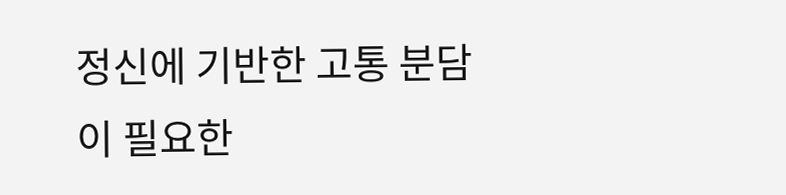정신에 기반한 고통 분담이 필요한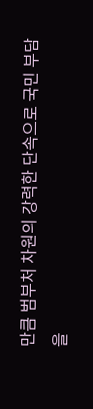만큼 범부처 차원의 강력한 단속으로 국민 부담을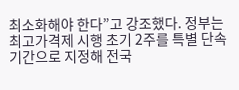최소화해야 한다”고 강조했다. 정부는 최고가격제 시행 초기 2주를 특별 단속기간으로 지정해 전국